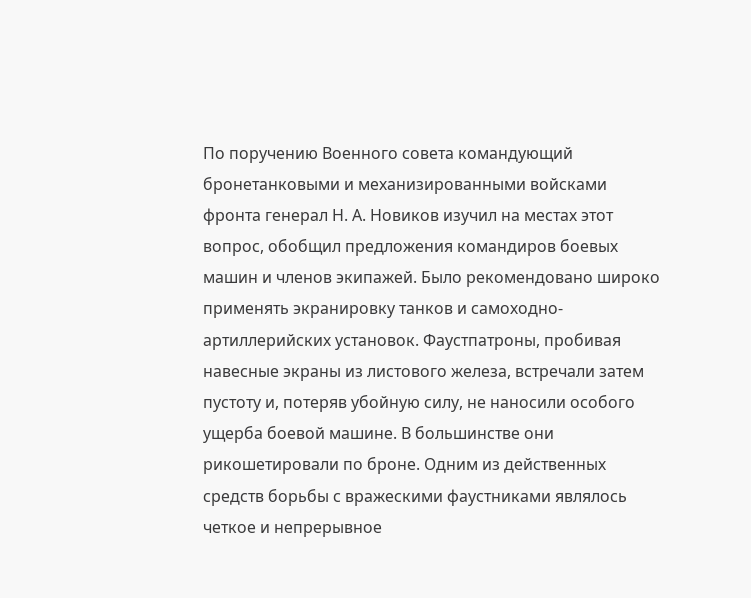По поручению Военного совета командующий бронетанковыми и механизированными войсками фронта генерал Н. А. Новиков изучил на местах этот вопрос, обобщил предложения командиров боевых машин и членов экипажей. Было рекомендовано широко применять экранировку танков и самоходно-артиллерийских установок. Фаустпатроны, пробивая навесные экраны из листового железа, встречали затем пустоту и, потеряв убойную силу, не наносили особого ущерба боевой машине. В большинстве они рикошетировали по броне. Одним из действенных средств борьбы с вражескими фаустниками являлось четкое и непрерывное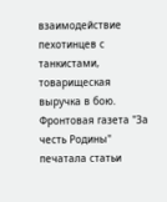взаимодействие пехотинцев с танкистами, товарищеская выручка в бою.
Фронтовая газета "За честь Родины" печатала статьи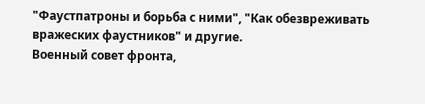"Фаустпатроны и борьба с ними", "Как обезвреживать вражеских фаустников" и другие.
Военный совет фронта,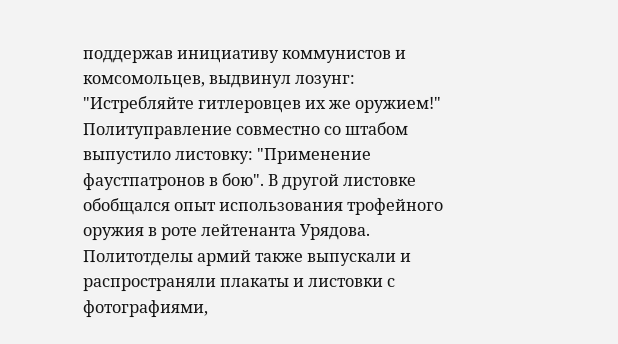поддержав инициативу коммунистов и комсомольцев, выдвинул лозунг: "Истребляйте гитлеровцев их же оружием!" Политуправление совместно со штабом выпустило листовку: "Применение фаустпатронов в бою". В другой листовке обобщался опыт использования трофейного оружия в роте лейтенанта Урядова.
Политотделы армий также выпускали и распространяли плакаты и листовки с фотографиями,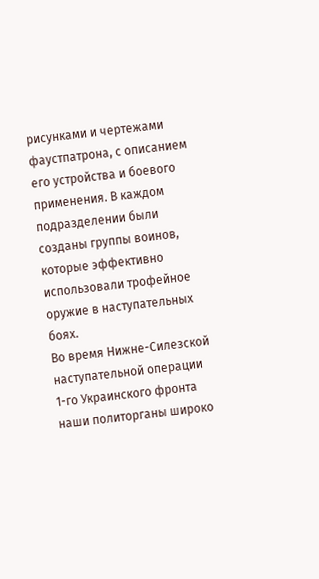рисунками и чертежами фаустпатрона, с описанием его устройства и боевого применения. В каждом подразделении были созданы группы воинов, которые эффективно использовали трофейное оружие в наступательных боях.
Во время Нижне-Силезской наступательной операции 1-го Украинского фронта наши политорганы широко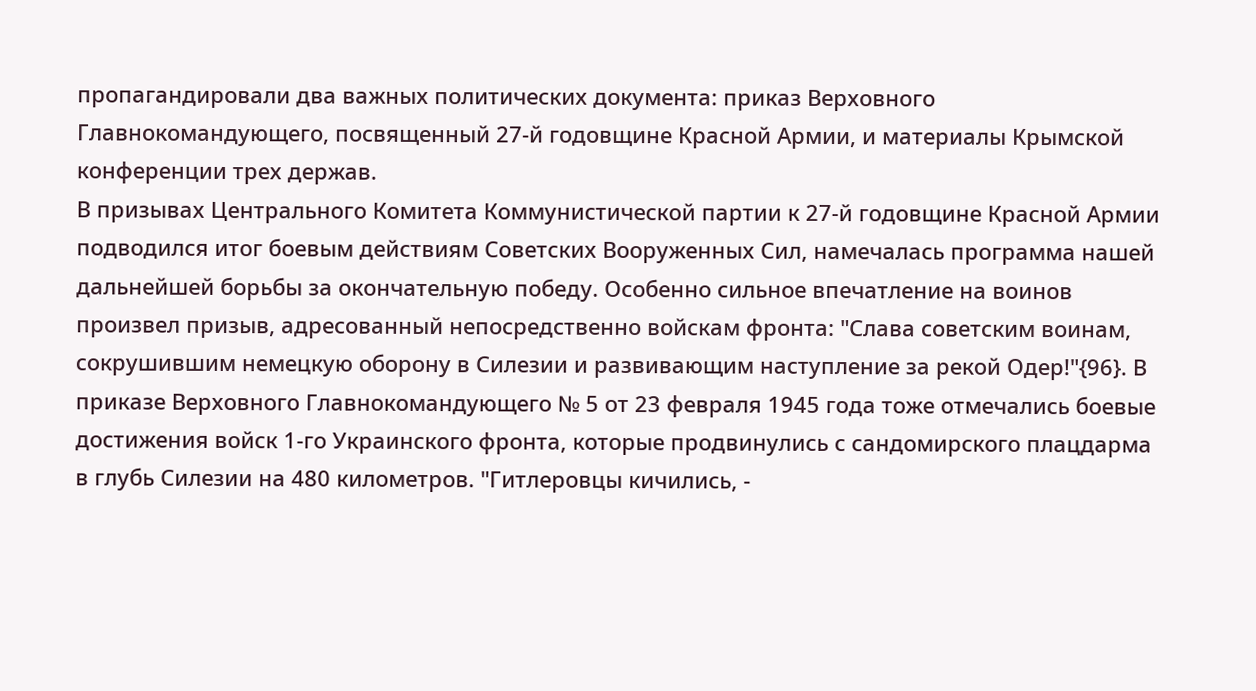пропагандировали два важных политических документа: приказ Верховного Главнокомандующего, посвященный 27-й годовщине Красной Армии, и материалы Крымской конференции трех держав.
В призывах Центрального Комитета Коммунистической партии к 27-й годовщине Красной Армии подводился итог боевым действиям Советских Вооруженных Сил, намечалась программа нашей дальнейшей борьбы за окончательную победу. Особенно сильное впечатление на воинов произвел призыв, адресованный непосредственно войскам фронта: "Слава советским воинам, сокрушившим немецкую оборону в Силезии и развивающим наступление за рекой Одер!"{96}. В приказе Верховного Главнокомандующего № 5 от 23 февраля 1945 года тоже отмечались боевые достижения войск 1-го Украинского фронта, которые продвинулись с сандомирского плацдарма в глубь Силезии на 480 километров. "Гитлеровцы кичились, -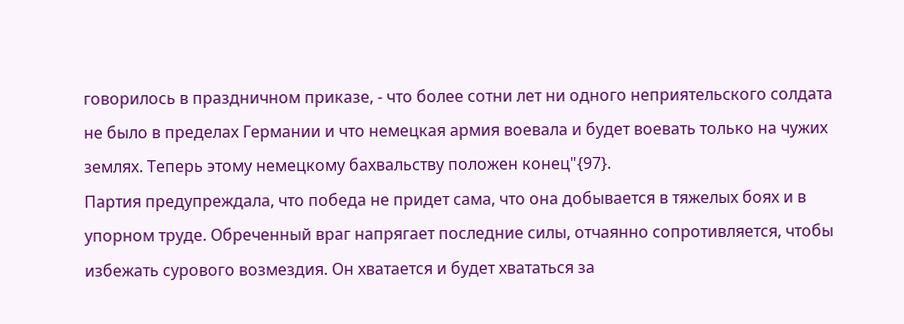говорилось в праздничном приказе, - что более сотни лет ни одного неприятельского солдата не было в пределах Германии и что немецкая армия воевала и будет воевать только на чужих землях. Теперь этому немецкому бахвальству положен конец"{97}.
Партия предупреждала, что победа не придет сама, что она добывается в тяжелых боях и в упорном труде. Обреченный враг напрягает последние силы, отчаянно сопротивляется, чтобы избежать сурового возмездия. Он хватается и будет хвататься за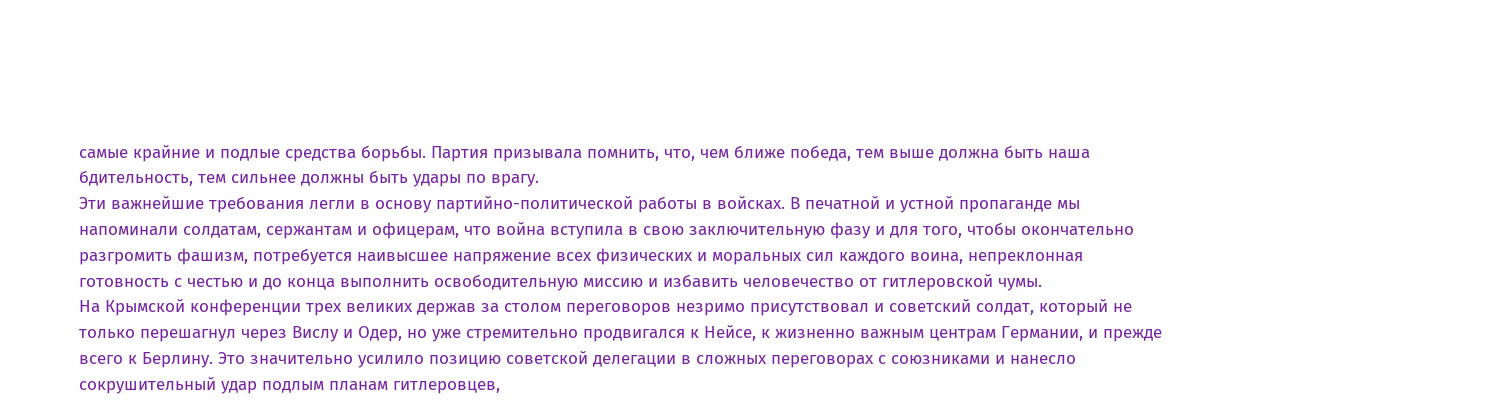самые крайние и подлые средства борьбы. Партия призывала помнить, что, чем ближе победа, тем выше должна быть наша бдительность, тем сильнее должны быть удары по врагу.
Эти важнейшие требования легли в основу партийно-политической работы в войсках. В печатной и устной пропаганде мы напоминали солдатам, сержантам и офицерам, что война вступила в свою заключительную фазу и для того, чтобы окончательно разгромить фашизм, потребуется наивысшее напряжение всех физических и моральных сил каждого воина, непреклонная готовность с честью и до конца выполнить освободительную миссию и избавить человечество от гитлеровской чумы.
На Крымской конференции трех великих держав за столом переговоров незримо присутствовал и советский солдат, который не только перешагнул через Вислу и Одер, но уже стремительно продвигался к Нейсе, к жизненно важным центрам Германии, и прежде всего к Берлину. Это значительно усилило позицию советской делегации в сложных переговорах с союзниками и нанесло сокрушительный удар подлым планам гитлеровцев,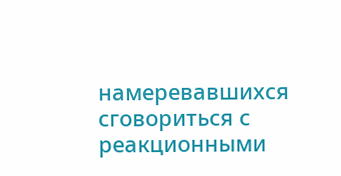намеревавшихся сговориться с реакционными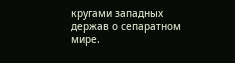кругами западных держав о сепаратном мире.